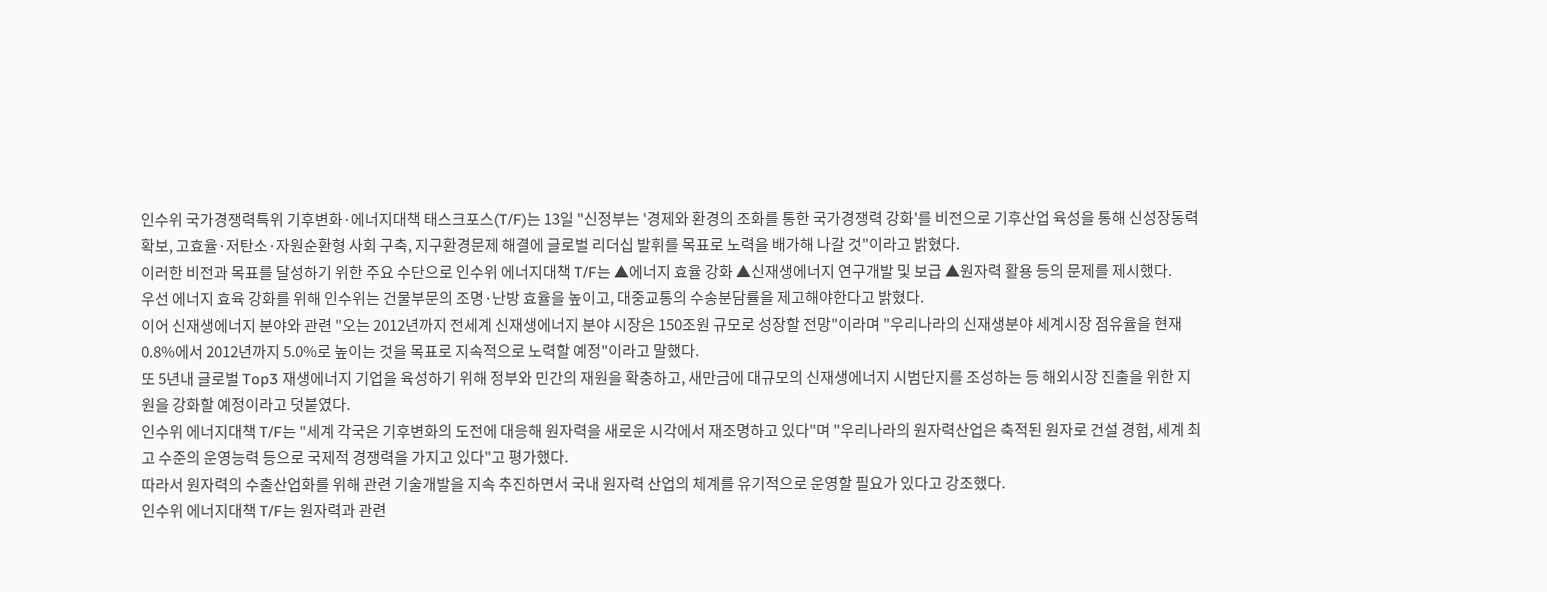인수위 국가경쟁력특위 기후변화·에너지대책 태스크포스(T/F)는 13일 "신정부는 '경제와 환경의 조화를 통한 국가경쟁력 강화'를 비전으로 기후산업 육성을 통해 신성장동력 확보, 고효율·저탄소·자원순환형 사회 구축, 지구환경문제 해결에 글로벌 리더십 발휘를 목표로 노력을 배가해 나갈 것"이라고 밝혔다.
이러한 비전과 목표를 달성하기 위한 주요 수단으로 인수위 에너지대책 T/F는 ▲에너지 효율 강화 ▲신재생에너지 연구개발 및 보급 ▲원자력 활용 등의 문제를 제시했다.
우선 에너지 효육 강화를 위해 인수위는 건물부문의 조명·난방 효율을 높이고, 대중교통의 수송분담률을 제고해야한다고 밝혔다.
이어 신재생에너지 분야와 관련 "오는 2012년까지 전세계 신재생에너지 분야 시장은 150조원 규모로 성장할 전망"이라며 "우리나라의 신재생분야 세계시장 점유율을 현재 0.8%에서 2012년까지 5.0%로 높이는 것을 목표로 지속적으로 노력할 예정"이라고 말했다.
또 5년내 글로벌 Top3 재생에너지 기업을 육성하기 위해 정부와 민간의 재원을 확충하고, 새만금에 대규모의 신재생에너지 시범단지를 조성하는 등 해외시장 진출을 위한 지원을 강화할 예정이라고 덧붙였다.
인수위 에너지대책 T/F는 "세계 각국은 기후변화의 도전에 대응해 원자력을 새로운 시각에서 재조명하고 있다"며 "우리나라의 원자력산업은 축적된 원자로 건설 경험, 세계 최고 수준의 운영능력 등으로 국제적 경쟁력을 가지고 있다"고 평가했다.
따라서 원자력의 수출산업화를 위해 관련 기술개발을 지속 추진하면서 국내 원자력 산업의 체계를 유기적으로 운영할 필요가 있다고 강조했다.
인수위 에너지대책 T/F는 원자력과 관련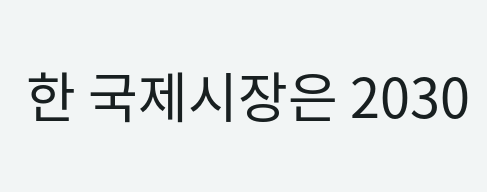한 국제시장은 2030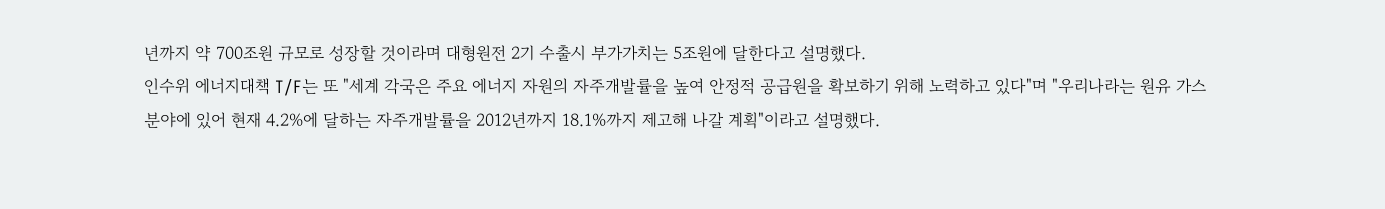년까지 약 700조원 규모로 성장할 것이라며 대형원전 2기 수출시 부가가치는 5조원에 달한다고 설명했다.
인수위 에너지대책 T/F는 또 "세계 각국은 주요 에너지 자원의 자주개발률을 높여 안정적 공급원을 확보하기 위해 노력하고 있다"며 "우리나라는 원유 가스분야에 있어 현재 4.2%에 달하는 자주개발률을 2012년까지 18.1%까지 제고해 나갈 계획"이라고 설명했다.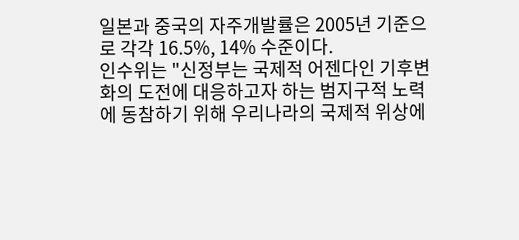일본과 중국의 자주개발률은 2005년 기준으로 각각 16.5%, 14% 수준이다.
인수위는 "신정부는 국제적 어젠다인 기후변화의 도전에 대응하고자 하는 범지구적 노력에 동참하기 위해 우리나라의 국제적 위상에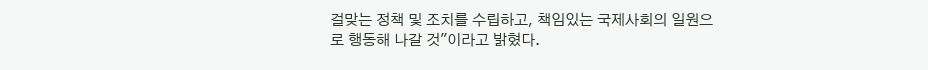걸맞는 정책 및 조치를 수립하고, 책임있는 국제사회의 일원으로 행동해 나갈 것"이라고 밝혔다.